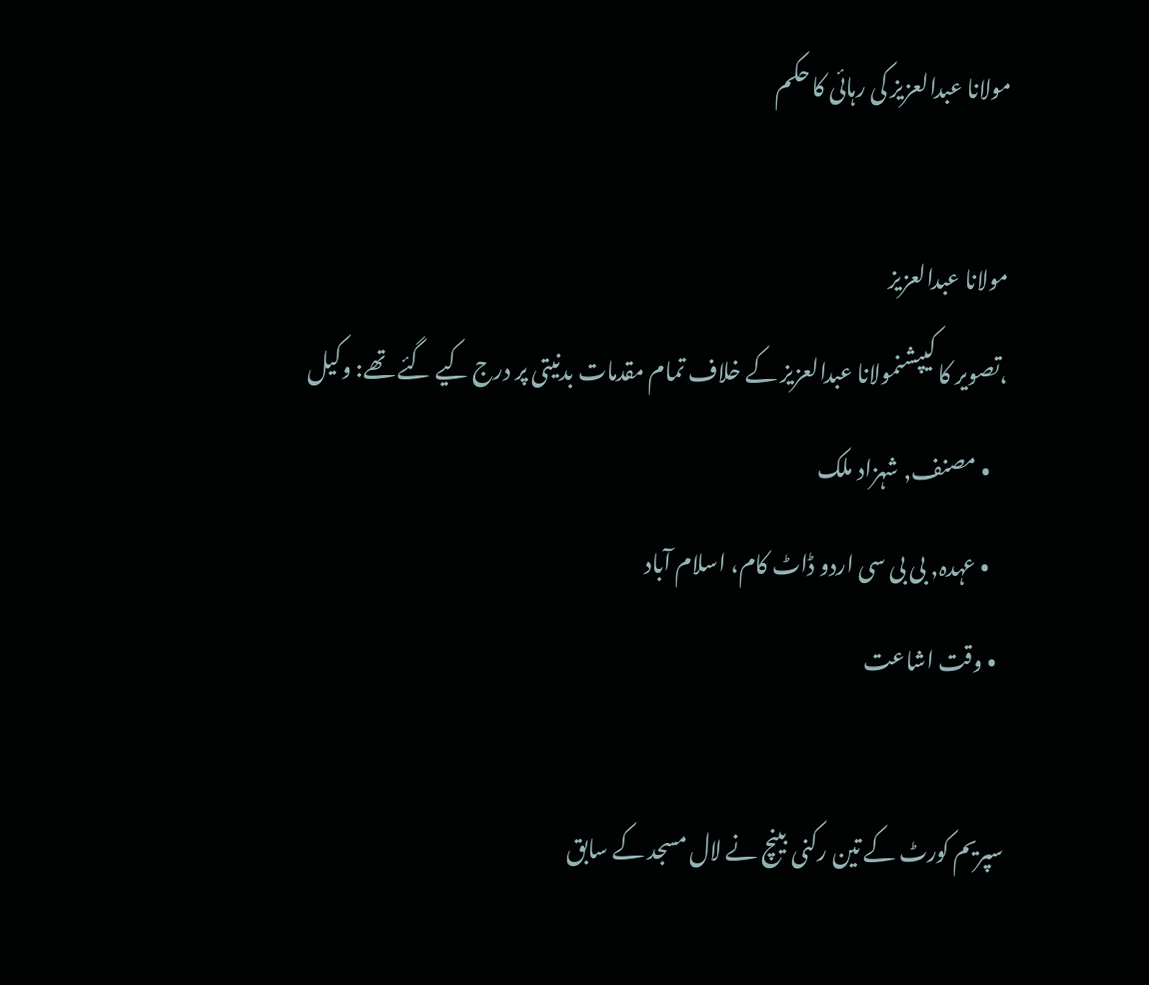مولانا عبدالعزیز کی رہائی کا حکم

مولانا عبدالعزیز
،تصویر کا کیپشنمولانا عبدالعزیز کے خلاف تمام مقدمات بدنیتی پر درج کیے گئے تھے: وکیل
    • مصنف, شہزاد ملک
    • عہدہ, بی بی سی اردو ڈاٹ کام، اسلام آباد
  • وقت اشاعت

سپریم کورٹ کے تین رکنی بینچ نے لال مسجد کے سابق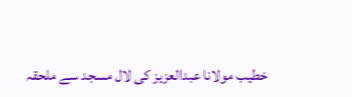خطیب مولانا عبدالعزیز کی لال مسجد سے ملحقہ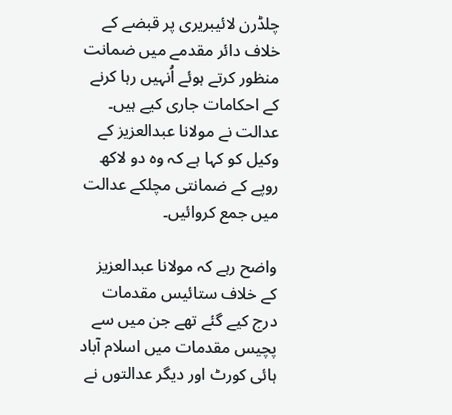چلڈرن لائیبریری پر قبضے کے خلاف دائر مقدمے میں ضمانت منظور کرتے ہوئے اُنہیں رہا کرنے کے احکامات جاری کیے ہیں۔ عدالت نے مولانا عبدالعزیز کے وکیل کو کہا ہے کہ وہ دو لاکھ روپے کے ضمانتی مچلکے عدالت میں جمع کروائیں۔

واضح رہے کہ مولانا عبدالعزیز کے خلاف ستائیس مقدمات درج کیے گئے تھے جن میں سے پچیس مقدمات میں اسلام آباد ہائی کورٹ اور دیگر عدالتوں نے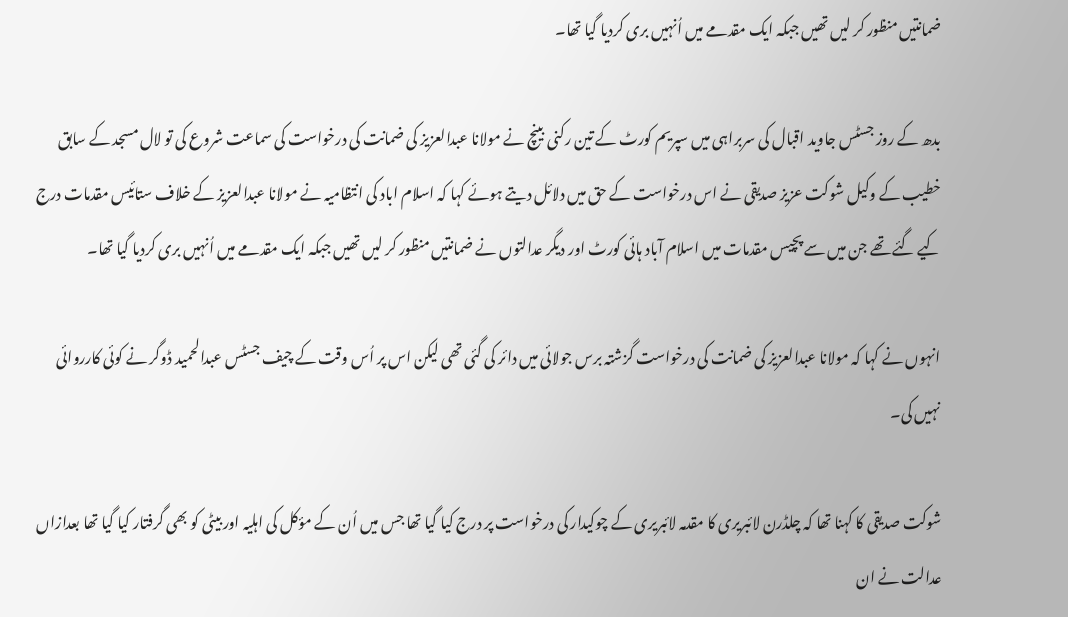ضمانتیں منظور کر لیں تھیں جبکہ ایک مقدمے میں اُنہیں بری کردیا گیا تھا۔

بدھ کے روز جسٹس جاوید اقبال کی سربراہی میں سپریم کورٹ کے تین رکنی بینچ نے مولانا عبدالعزیز کی ضمانت کی درخواست کی سماعت شروع کی تو لال مسجد کے سابق خطیب کے وکیل شوکت عزیز صدیقی نے اس درخواست کے حق میں دلائل دیتے ہوئے کہا کہ اسلام اباد کی انتظامیہ نے مولانا عبدالعزیز کے خلاف ستائیس مقدمات درج کیے گئے تھے جن میں سے پچیس مقدمات میں اسلام آباد ہائی کورٹ اور دیگر عدالتوں نے ضمانتیں منظور کر لیں تھیں جبکہ ایک مقدمے میں اُنہیں بری کردیا گیا تھا۔

انہوں نے کہا کہ مولانا عبدالعزیز کی ضمانت کی درخواست گزشتہ برس جولائی میں دائر کی گئی تھی لیکن اس پر اُس وقت کے چیف جسٹس عبدالحمید ڈوگر نے کوئی کارروائی نہیں کی۔

شوکت صدیقی کا کہنا تھا کہ چلڈرن لائبریری کا مقدمہ لائبریری کے چوکیدار کی درخواست پر درج کیا گیا تھا جس میں اُن کے مؤکل کی اہلیہ اور بیٹی کو بھی گرفتار کیا گیا تھا بعدازاں عدالت نے ان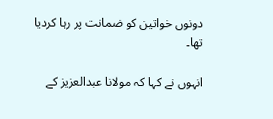دونوں خواتین کو ضمانت پر رہا کردیا تھا۔

انہوں نے کہا کہ مولانا عبدالعزیز کے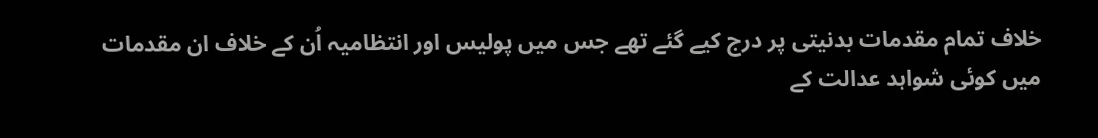خلاف تمام مقدمات بدنیتی پر درج کیے گئے تھے جس میں پولیس اور انتظامیہ اُن کے خلاف ان مقدمات میں کوئی شواہد عدالت کے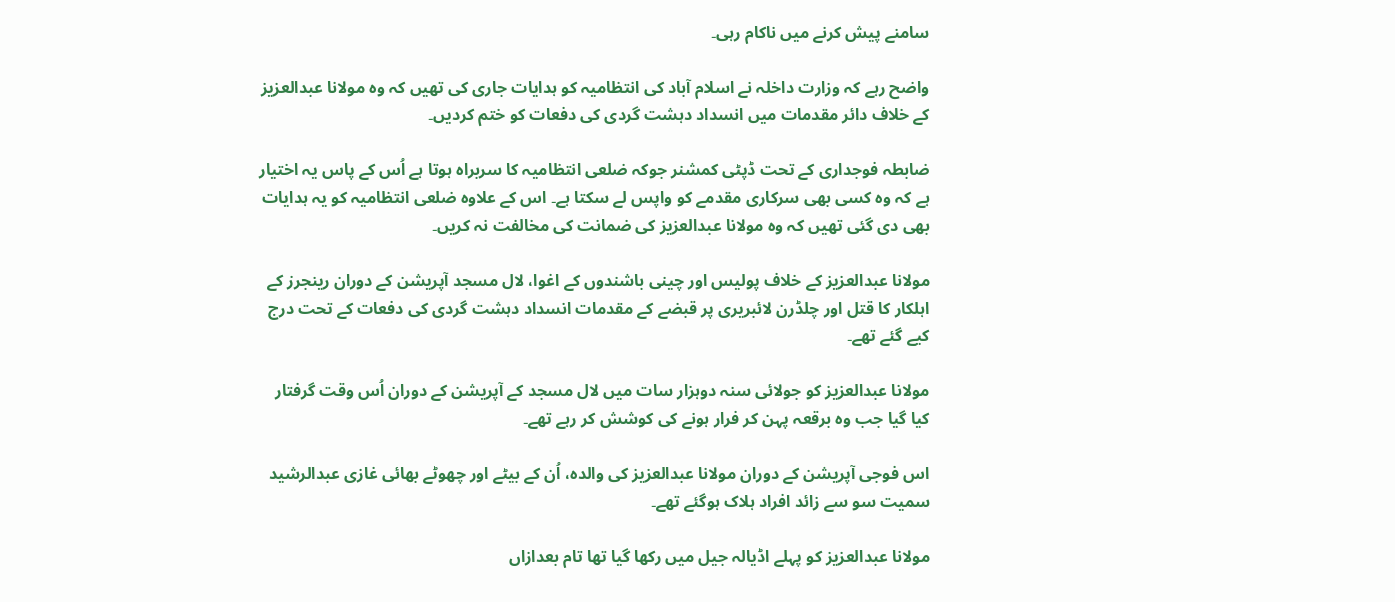سامنے پیش کرنے میں ناکام رہی۔

واضح رہے کہ وزارت داخلہ نے اسلام آباد کی انتظامیہ کو ہدایات جاری کی تھیں کہ وہ مولانا عبدالعزیز کے خلاف دائر مقدمات میں انسداد دہشت گردی کی دفعات کو ختم کردیں۔

ضابطہ فوجداری کے تحت ڈپٹی کمشنر جوکہ ضلعی انتظامیہ کا سربراہ ہوتا ہے اُس کے پاس یہ اختیار ہے کہ وہ کسی بھی سرکاری مقدمے کو واپس لے سکتا ہے۔ اس کے علاوہ ضلعی انتظامیہ کو یہ ہدایات بھی دی گئی تھیں کہ وہ مولانا عبدالعزیز کی ضمانت کی مخالفت نہ کریں۔

مولانا عبدالعزیز کے خلاف پولیس اور چینی باشندوں کے اغوا، لال مسجد آپریشن کے دوران رینجرز کے اہلکار کا قتل اور چلڈرن لائبریری پر قبضے کے مقدمات انسداد دہشت گردی کی دفعات کے تحت درج کیے گئے تھے۔

مولانا عبدالعزیز کو جولائی سنہ دوہزار سات میں لال مسجد کے آپریشن کے دوران اُس وقت گرفتار کیا گیا جب وہ برقعہ پہن کر فرار ہونے کی کوشش کر رہے تھے۔

اس فوجی آپریشن کے دوران مولانا عبدالعزیز کی والدہ، اُن کے بیٹے اور چھوٹے بھائی غازی عبدالرشید سمیت سو سے زائد افراد ہلاک ہوگئے تھے۔

مولانا عبدالعزیز کو پہلے اڈیالہ جیل میں رکھا گیا تھا تام بعدازاں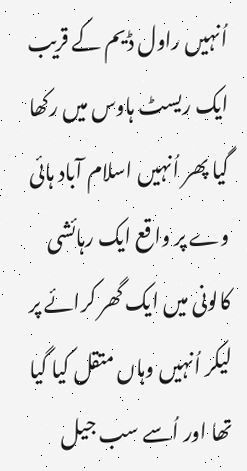اُنہیں راول ڈیم کے قریب ایک ریسٹ ہاوس میں رکھا گیا پھر اُنہیں اسلام آباد ہائی وے پر واقع ایک رہائشی کالونی میں ایک گھر کرائے پر لیکر اُنہیں وہاں متقل کیا گیا تھا اور اُسے سب جیل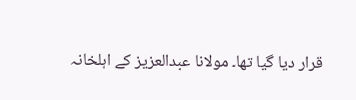قرار دیا گیا تھا۔ مولانا عبدالعزیز کے اہلخانہ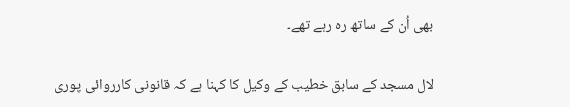بھی اُن کے ساتھ رہ رہے تھے۔

لال مسجد کے سابق خطیب کے وکیل کا کہنا ہے کہ قانونی کارروائی پوری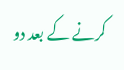کرنے کے بعد دو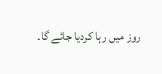روز میں رہا کردیا جائے گا۔